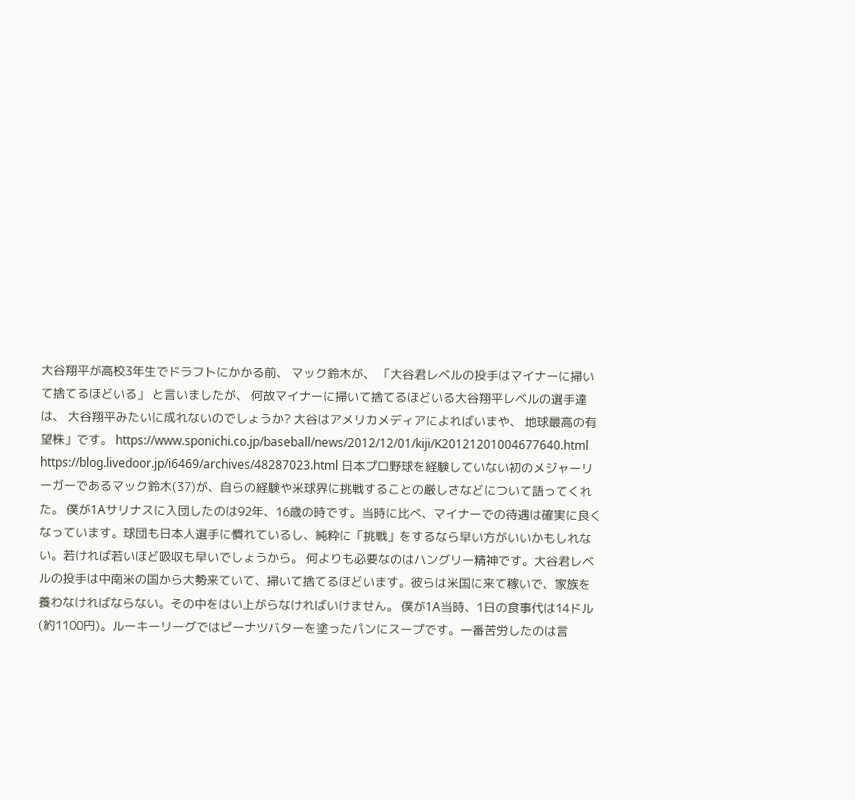大谷翔平が高校3年生でドラフトにかかる前、 マック鈴木が、 「大谷君レベルの投手はマイナーに掃いて捨てるほどいる」 と言いましたが、 何故マイナーに掃いて捨てるほどいる大谷翔平レベルの選手達は、 大谷翔平みたいに成れないのでしょうか? 大谷はアメリカメディアによればいまや、 地球最高の有望株」です。 https://www.sponichi.co.jp/baseball/news/2012/12/01/kiji/K20121201004677640.html https://blog.livedoor.jp/i6469/archives/48287023.html 日本プロ野球を経験していない初のメジャーリーガーであるマック鈴木(37)が、自らの経験や米球界に挑戦することの厳しさなどについて語ってくれた。 僕が1Aサリナスに入団したのは92年、16歳の時です。当時に比べ、マイナーでの待遇は確実に良くなっています。球団も日本人選手に慣れているし、純粋に「挑戦」をするなら早い方がいいかもしれない。若ければ若いほど吸収も早いでしょうから。 何よりも必要なのはハングリー精神です。大谷君レベルの投手は中南米の国から大勢来ていて、掃いて捨てるほどいます。彼らは米国に来て稼いで、家族を養わなければならない。その中をはい上がらなければいけません。 僕が1A当時、1日の食事代は14ドル(約1100円)。ルーキーリーグではピーナツバターを塗ったパンにスープです。一番苦労したのは言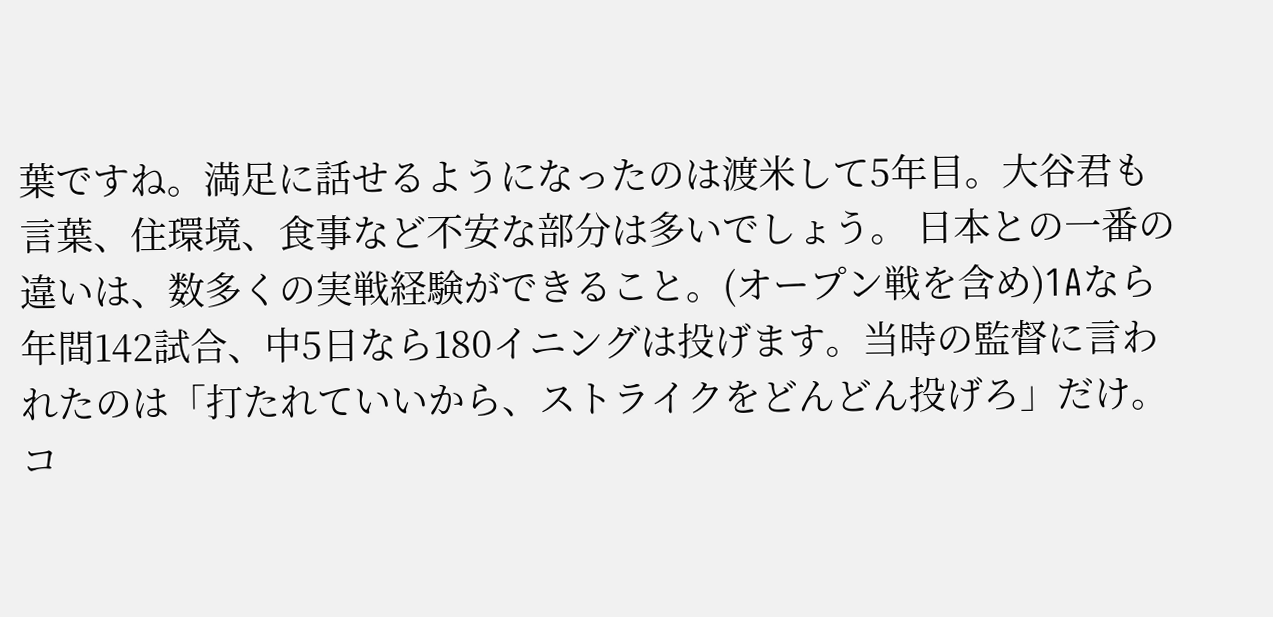葉ですね。満足に話せるようになったのは渡米して5年目。大谷君も言葉、住環境、食事など不安な部分は多いでしょう。 日本との一番の違いは、数多くの実戦経験ができること。(オープン戦を含め)1Aなら年間142試合、中5日なら180イニングは投げます。当時の監督に言われたのは「打たれていいから、ストライクをどんどん投げろ」だけ。コ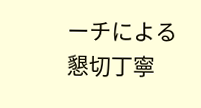ーチによる懇切丁寧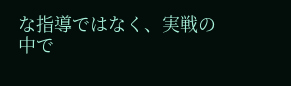な指導ではなく、実戦の中で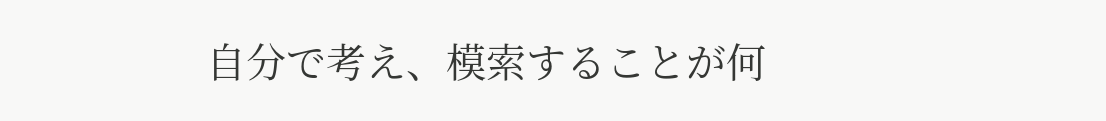自分で考え、模索することが何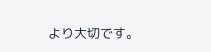より大切です。